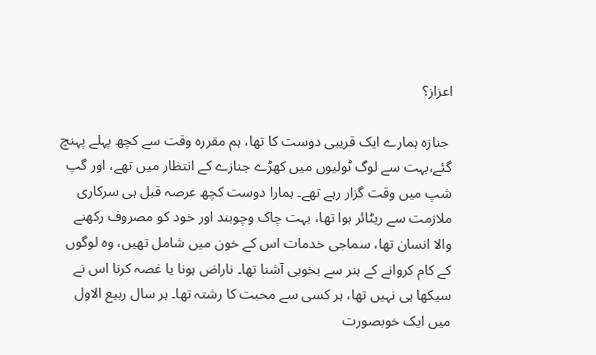اعزاز؟

 جنازہ ہمارے ایک قریبی دوست کا تھا، ہم مقررہ وقت سے کچھ پہلے پہنچ گئے،بہت سے لوگ ٹولیوں میں کھڑے جنازے کے انتظار میں تھے، اور گپ شپ میں وقت گزار رہے تھے۔ ہمارا دوست کچھ عرصہ قبل ہی سرکاری ملازمت سے ریٹائر ہوا تھا، بہت چاک وچوبند اور خود کو مصروف رکھنے والا انسان تھا، سماجی خدمات اس کے خون میں شامل تھیں، وہ لوگوں کے کام کروانے کے ہنر سے بخوبی آشنا تھا۔ ناراض ہونا یا غصہ کرنا اس نے سیکھا ہی نہیں تھا، ہر کسی سے محبت کا رشتہ تھا۔ ہر سال ربیع الاول میں ایک خوبصورت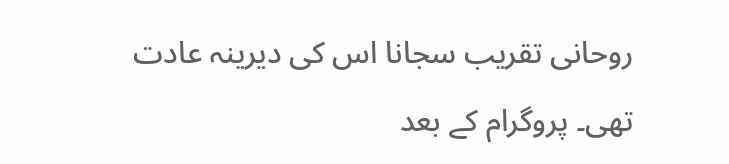روحانی تقریب سجانا اس کی دیرینہ عادت تھی۔ پروگرام کے بعد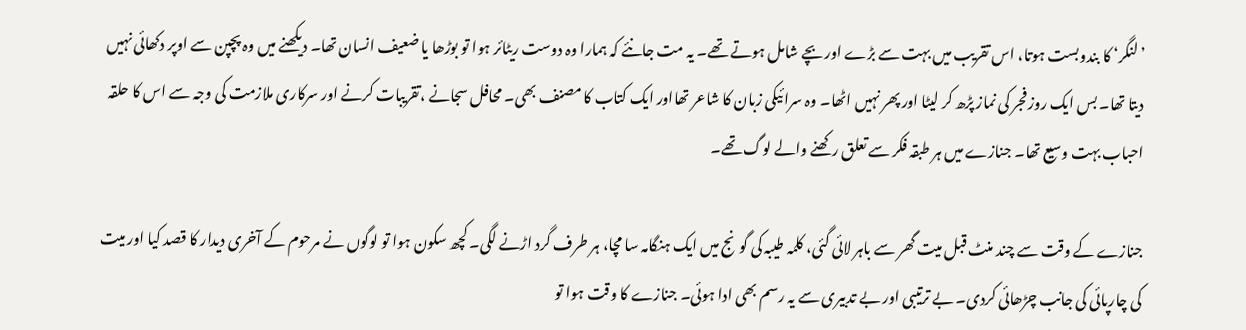’لنگر‘ کا بندوبست ہوتا، اس تقریب میں بہت سے بڑے اور بچے شامل ہوتے تھے۔ یہ مت جانئے کہ ہمارا وہ دوست ریٹائر ہوا تو بوڑھا یا ضعیف انسان تھا۔ دیکھنے میں وہ پچپن سے اوپر دکھائی نہیں دیتا تھا۔ بس ایک روز فجر کی نماز پڑھ کر لیٹا اور پھر نہیں اٹھا۔ وہ سرائیکی زبان کا شاعر تھااور ایک کتاب کا مصنف بھی۔ محافل سجانے ،تقریبات کرنے اور سرکاری ملازمت کی وجہ سے اس کا حلقہ احباب بہت وسیع تھا۔ جنازے میں ہر طبقہ فکر سے تعلق رکھنے والے لوگ تھے۔

جنازے کے وقت سے چند منٹ قبل میت گھر سے باہر لائی گئی، کلمہ طیبہ کی گونج میں ایک ہنگامہ سا مچا، ہر طرف گرد اڑنے لگی۔ کچھ سکون ہوا تو لوگوں نے مرحوم کے آخری دیدار کا قصد کیا اور میت کی چارپائی کی جانب چڑھائی کردی۔ بے ترتیبی اور بے تدبیری سے یہ رسم بھی ادا ہوئی۔ جنازے کا وقت ہوا تو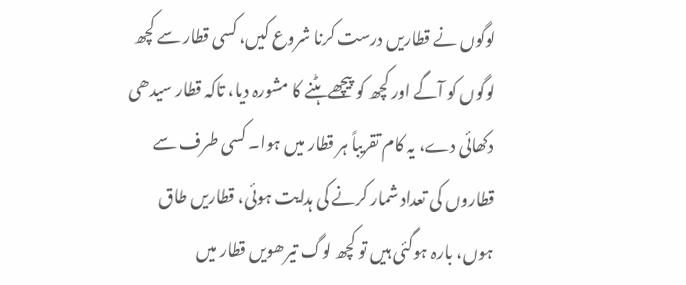لوگوں نے قطاریں درست کرنا شروع کیں، کسی قطار سے کچھ لوگوں کو آگے اور کچھ کو پیچھے ہٹنے کا مشورہ دیا، تاکہ قطار سیدھی دکھائی دے، یہ کام تقریباً ہر قطار میں ہوا۔ کسی طرف سے قطاروں کی تعداد شمار کرنے کی ہدایت ہوئی، قطاریں طاق ہوں، بارہ ہوگئی ہیں تو کچھ لوگ تیرھویں قطار میں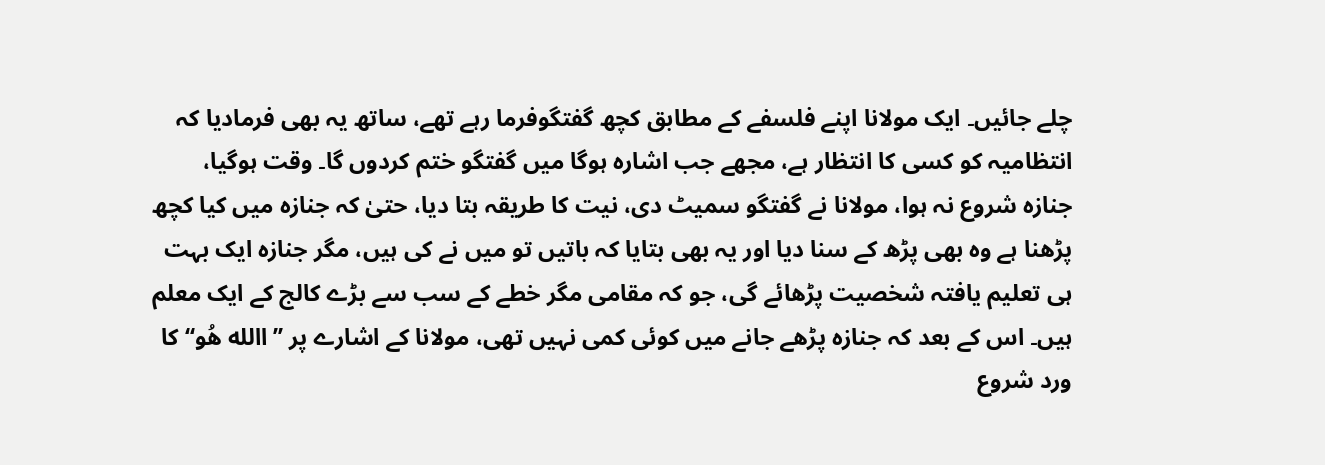چلے جائیں۔ ایک مولانا اپنے فلسفے کے مطابق کچھ گفتگوفرما رہے تھے، ساتھ یہ بھی فرمادیا کہ انتظامیہ کو کسی کا انتظار ہے، مجھے جب اشارہ ہوگا میں گفتگو ختم کردوں گا۔ وقت ہوگیا، جنازہ شروع نہ ہوا، مولانا نے گفتگو سمیٹ دی، نیت کا طریقہ بتا دیا، حتیٰ کہ جنازہ میں کیا کچھ پڑھنا ہے وہ بھی پڑھ کے سنا دیا اور یہ بھی بتایا کہ باتیں تو میں نے کی ہیں، مگر جنازہ ایک بہت ہی تعلیم یافتہ شخصیت پڑھائے گی، جو کہ مقامی مگر خطے کے سب سے بڑے کالج کے ایک معلم ہیں۔ اس کے بعد کہ جنازہ پڑھے جانے میں کوئی کمی نہیں تھی، مولانا کے اشارے پر ’’االله ھُو‘‘ کا ورد شروع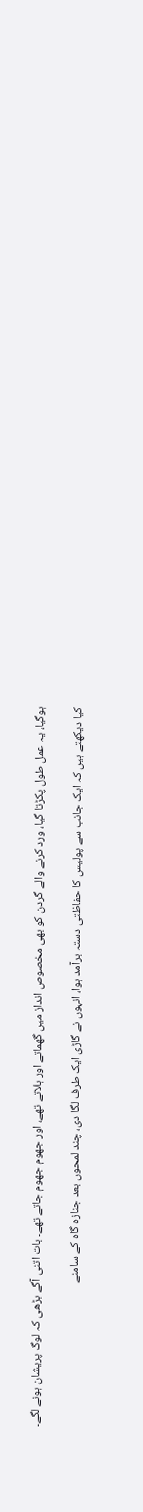ہوگیا، یہ عمل طول پکڑتا گیا، ورد کرنے والے گردن کو بھی مخصوص انداز میں گھماتے اور ہلاتے تھے، اور جھوم جھوم جاتے تھے۔ بات اتنی آگے بڑھی کہ لوگ پریشان ہونے لگے۔

کیا دیکھتے ہیں کہ ایک جانب سے پولیس کا حفاظتی دستہ برآمد ہوا، انہوں نے گاڑی ایک طرف لگا دی، چند لمحوں بعد جنازہ گاہ کے سامنے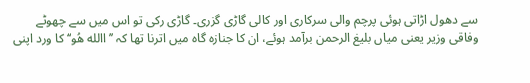سے دھول اڑاتی ہوئی پرچم والی سرکاری اور کالی گاڑی گزری۔ گاڑی رکی تو اس میں سے چھوٹے وفاقی وزیر یعنی میاں بلیغ الرحمن برآمد ہوئے، ان کا جنازہ گاہ میں اترنا تھا کہ ’’االله ھُو‘‘ کا ورد اپنی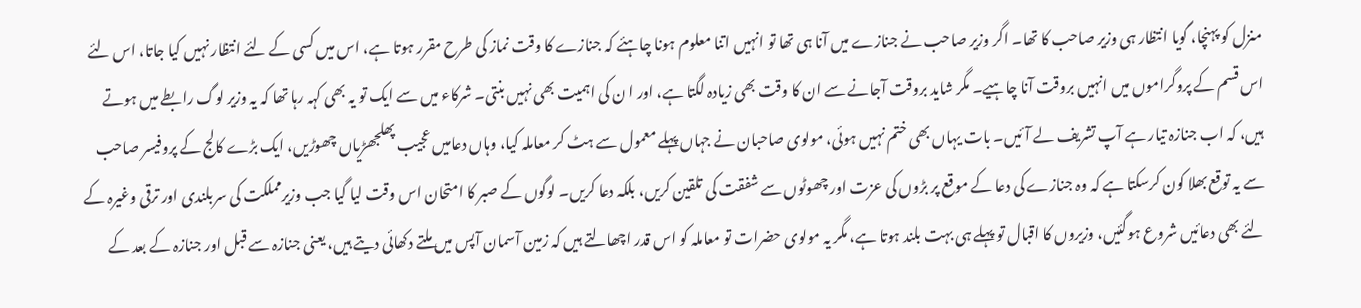منزل کو پہنچا، گویا انتظار ہی وزیر صاحب کا تھا۔ اگر وزیر صاحب نے جنازے میں آنا ہی تھا تو انہیں اتنا معلوم ہونا چاہئے کہ جنازے کا وقت نماز کی طرح مقرر ہوتا ہے، اس میں کسی کے لئے انتظار نہیں کیا جاتا، اس لئے اس قسم کے پروگراموں میں انہیں بروقت آنا چاہیے۔ مگر شاید بروقت آجانے سے ان کا وقت بھی زیادہ لگتا ہے، اور ا ن کی اہمیت بھی نہیں بنتی۔ شرکاء میں سے ایک تو یہ بھی کہہ رہا تھا کہ یہ وزیر لوگ رابطے میں ہوتے ہیں، کہ اب جنازہ تیار ہے آپ تشریف لے آئیں۔ بات یہاں بھی ختم نہیں ہوئی، مولوی صاحبان نے جہاں پہلے معمول سے ہٹ کر معاملہ کیا، وہاں دعامیں عجیب پھلجھڑیاں چھوڑیں، ایک بڑے کالج کے پروفیسر صاحب سے یہ توقع بھلا کون کرسکتا ہے کہ وہ جنازے کی دعا کے موقع پر بڑوں کی عزت اور چھوٹوں سے شفقت کی تلقین کریں، بلکہ دعا کریں۔ لوگوں کے صبر کا امتحان اس وقت لیا گیا جب وزیرمملکت کی سربلندی اور ترقی وغیرہ کے لئے بھی دعائیں شروع ہوگئیں، وزیروں کا اقبال تو پہلے ہی بہت بلند ہوتا ہے، مگر یہ مولوی حضرات تو معاملہ کو اس قدر اچھالتے ہیں کہ زمین آسمان آپس میں ملتے دکھائی دیتے ہیں، یعنی جنازہ سے قبل اور جنازہ کے بعد کے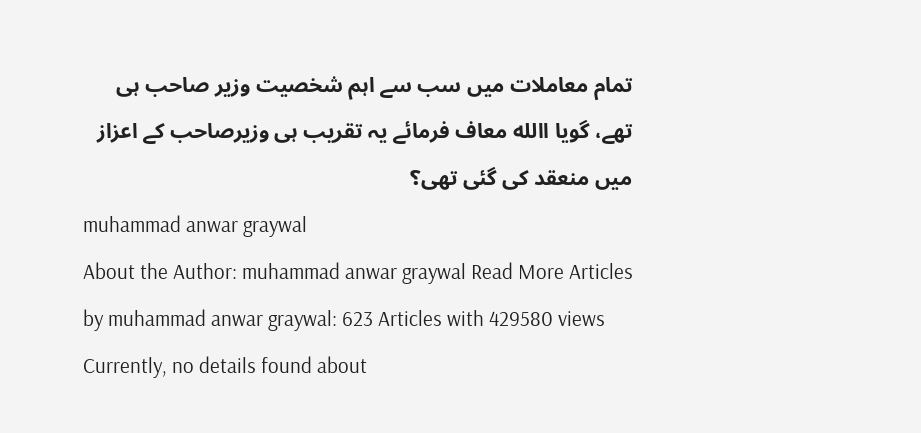تمام معاملات میں سب سے اہم شخصیت وزیر صاحب ہی تھے، گویا االله معاف فرمائے یہ تقریب ہی وزیرصاحب کے اعزاز میں منعقد کی گئی تھی؟
muhammad anwar graywal
About the Author: muhammad anwar graywal Read More Articles by muhammad anwar graywal: 623 Articles with 429580 views Currently, no details found about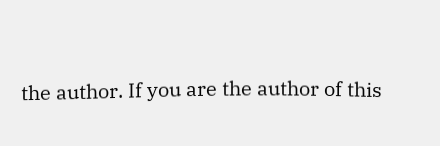the author. If you are the author of this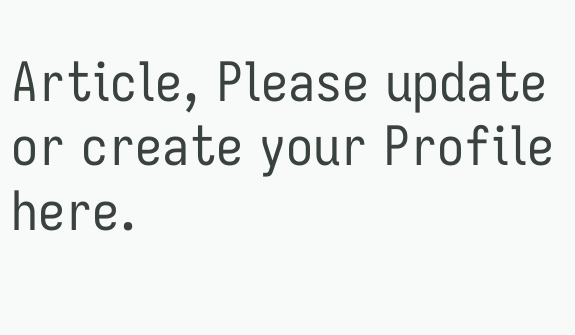Article, Please update or create your Profile here.